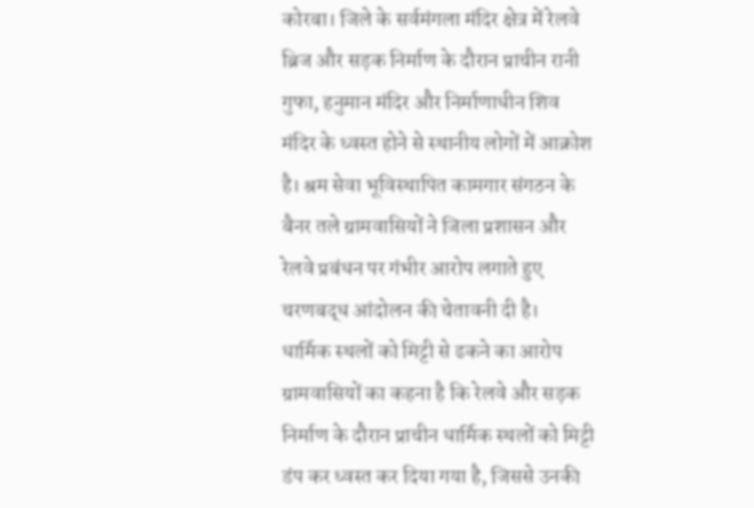कोरबा। जिले के सर्वमंगला मंदिर क्षेत्र में रेलवे ब्रिज और सड़क निर्माण के दौरान प्राचीन रानी गुफा, हनुमान मंदिर और निर्माणाधीन शिव मंदिर के ध्वस्त होने से स्थानीय लोगों में आक्रोश है। श्रम सेवा भूविस्थापित कामगार संगठन के बैनर तले ग्रामवासियों ने जिला प्रशासन और रेलवे प्रबंधन पर गंभीर आरोप लगाते हुए चरणबद्ध आंदोलन की चेतावनी दी है।
धार्मिक स्थलों को मिट्टी से ढकने का आरोप
ग्रामवासियों का कहना है कि रेलवे और सड़क निर्माण के दौरान प्राचीन धार्मिक स्थलों को मिट्टी डंप कर ध्वस्त कर दिया गया है, जिससे उनकी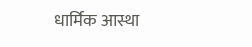धार्मिक आस्था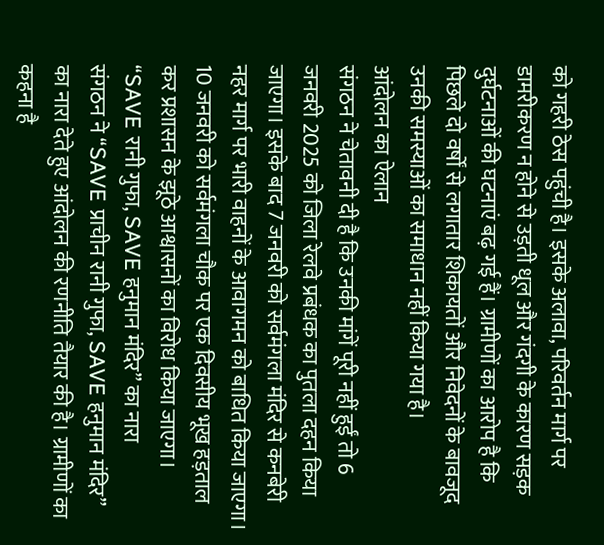को गहरी ठेस पहुंची है। इसके अलावा, परिवर्तन मार्ग पर डामरीकरण न होने से उड़ती धूल और गंदगी के कारण सड़क दुर्घटनाओं की घटनाएं बढ़ गई हैं। ग्रामीणों का आरोप है कि पिछले दो वर्षों से लगातार शिकायतों और निवेदनों के बावजूद उनकी समस्याओं का समाधान नहीं किया गया है।
आंदोलन का ऐलान
संगठन ने चेतावनी दी है कि उनकी मांगें पूरी नहीं हुईं तो 6 जनवरी 2025 को जिला रेलवे प्रबंधक का पुतला दहन किया जाएगा। इसके बाद 7 जनवरी को सर्वमंगला मंदिर से कनबेरी नहर मार्ग पर भारी वाहनों के आवागमन को बाधित किया जाएगा। 10 जनवरी को सर्वमंगला चौक पर एक दिवसीय भूख हड़ताल कर प्रशासन के झूठे आश्वासनों का विरोध किया जाएगा।
“SAVE रानी गुफा, SAVE हनुमान मंदिर” का नारा
संगठन ने “SAVE प्राचीन रानी गुफा, SAVE हनुमान मंदिर” का नारा देते हुए आंदोलन की रणनीति तैयार की है। ग्रामीणों का कहना है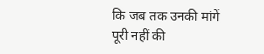कि जब तक उनकी मांगें पूरी नहीं की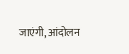जाएंगी, आंदोलन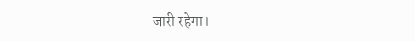जारी रहेगा।